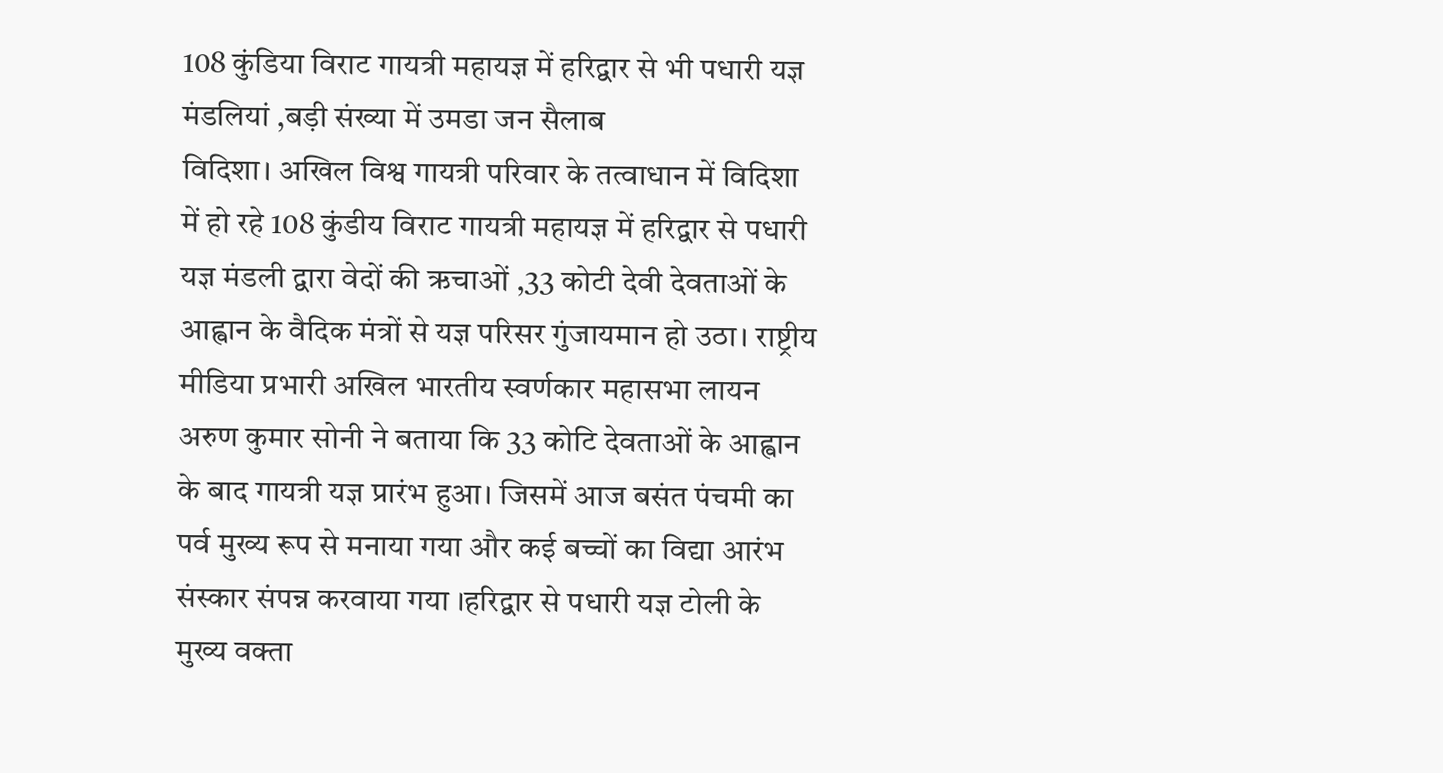108 कुंडिया विराट गायत्री महायज्ञ में हरिद्वार से भी पधारी यज्ञ मंडलियां ,बड़ी संख्या में उमडा जन सैलाब
विदिशा। अखिल विश्व गायत्री परिवार के तत्वाधान में विदिशा में हो रहे 108 कुंडीय विराट गायत्री महायज्ञ में हरिद्वार से पधारी यज्ञ मंडली द्वारा वेदों की ऋचाओं ,33 कोटी देवी देवताओं के आह्वान के वैदिक मंत्रों से यज्ञ परिसर गुंजायमान हो उठा। राष्ट्रीय मीडिया प्रभारी अखिल भारतीय स्वर्णकार महासभा लायन अरुण कुमार सोनी ने बताया कि 33 कोटि देवताओं के आह्वान के बाद गायत्री यज्ञ प्रारंभ हुआ। जिसमें आज बसंत पंचमी का पर्व मुख्य रूप से मनाया गया और कई बच्चों का विद्या आरंभ संस्कार संपन्न करवाया गया ।हरिद्वार से पधारी यज्ञ टोली के मुख्य वक्ता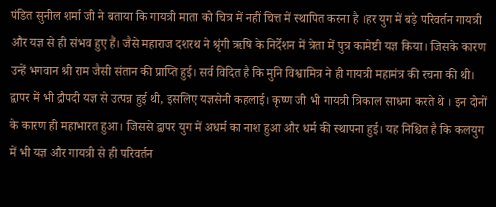पंडित सुनील शर्मा जी ने बताया कि गायत्री माता को चित्र में नहीं चित्त में स्थापित करना है ।हर युग में बड़े परिवर्तन गायत्री और यज्ञ से ही संभव हुए हैं। जैसे महाराज दशरथ ने श्रृंगी ऋषि के निर्देशन में त्रेता में पुत्र कामेष्टी यज्ञ किया। जिसके कारण उन्हें भगवान श्री राम जैसी संतान की प्राप्ति हुई। सर्व विदित है कि मुनि विश्वामित्र ने ही गायत्री महामंत्र की रचना की थी। द्वापर में भी द्रौपदी यज्ञ से उत्पन्न हुई थी, इसलिए यज्ञसेनी कहलाई। कृष्ण जी भी गायत्री त्रिकाल साधना करते थे । इन दोनों के कारण ही महाभारत हुआ। जिससे द्वापर युग में अधर्म का नाश हुआ और धर्म की स्थापना हुई। यह निश्चित है कि कलयुग में भी यज्ञ और गायत्री से ही परिवर्तन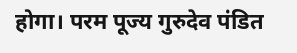होगा। परम पूज्य गुरुदेव पंडित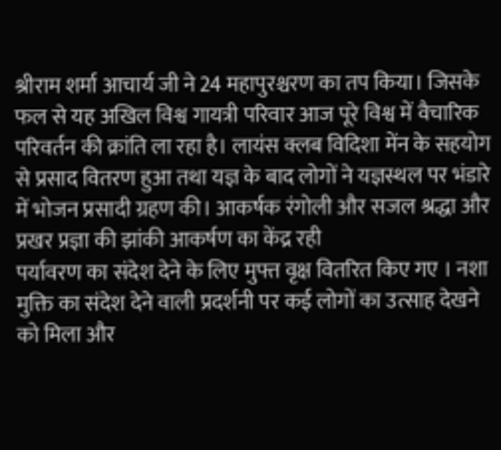श्रीराम शर्मा आचार्य जी ने 24 महापुरश्चरण का तप किया। जिसके फल से यह अखिल विश्व गायत्री परिवार आज पूरे विश्व में वैचारिक परिवर्तन की क्रांति ला रहा है। लायंस क्लब विदिशा मेंन के सहयोग से प्रसाद वितरण हुआ तथा यज्ञ के बाद लोगों ने यज्ञस्थल पर भंडारे में भोजन प्रसादी ग्रहण की। आकर्षक रंगोली और सजल श्रद्धा और प्रखर प्रज्ञा की झांकी आकर्षण का केंद्र रही
पर्यावरण का संदेश देने के लिए मुफ्त वृक्ष वितरित किए गए । नशा मुक्ति का संदेश देने वाली प्रदर्शनी पर कई लोगों का उत्साह देखने को मिला और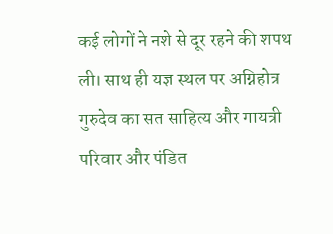कई लोगों ने नशे से दूर रहने की शपथ ली। साथ ही यज्ञ स्थल पर अग्निहोत्र गुरुदेव का सत साहित्य और गायत्री परिवार और पंडित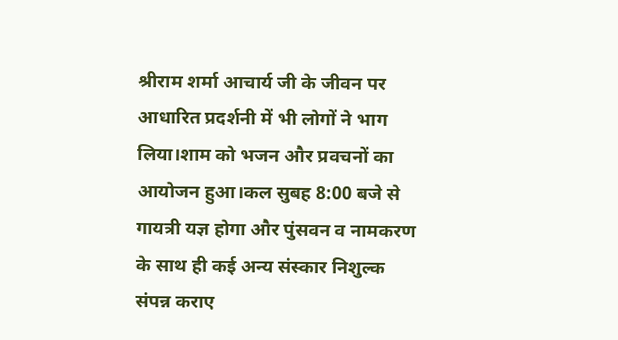श्रीराम शर्मा आचार्य जी के जीवन पर आधारित प्रदर्शनी में भी लोगों ने भाग लिया।शाम को भजन और प्रवचनों का आयोजन हुआ।कल सुबह 8:00 बजे से गायत्री यज्ञ होगा और पुंसवन व नामकरण के साथ ही कई अन्य संस्कार निशुल्क संपन्न कराए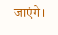जाएंगे।